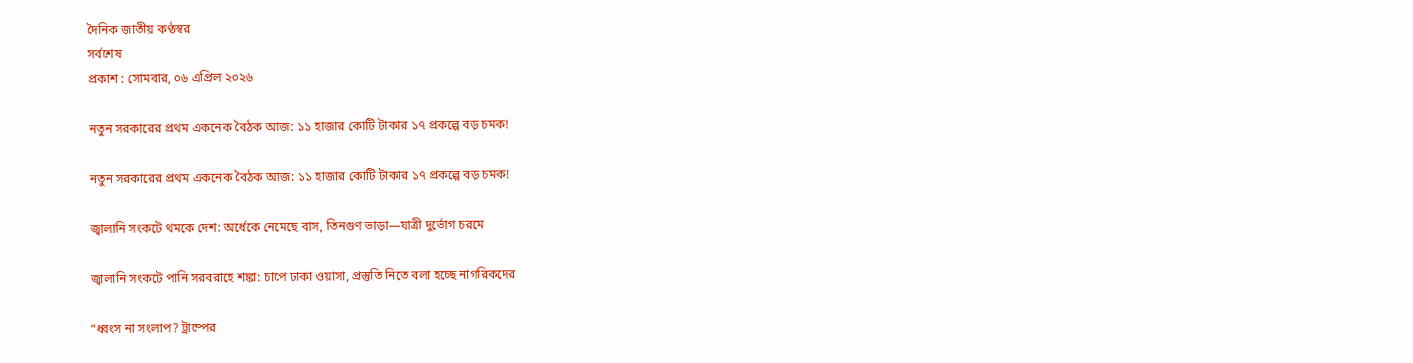দৈনিক জাতীয় কণ্ঠস্বর
সর্বশেষ
প্রকাশ : সোমবার, ০৬ এপ্রিল ২০২৬

নতুন সরকারের প্রথম একনেক বৈঠক আজ: ১১ হাজার কোটি টাকার ১৭ প্রকল্পে বড় চমক!

নতুন সরকারের প্রথম একনেক বৈঠক আজ: ১১ হাজার কোটি টাকার ১৭ প্রকল্পে বড় চমক!

জ্বালানি সংকটে থমকে দেশ: অর্ধেকে নেমেছে বাস, তিনগুণ ভাড়া—যাত্রী দুর্ভোগ চরমে

জ্বালানি সংকটে পানি সরবরাহে শঙ্কা: চাপে ঢাকা ওয়াসা, প্রস্তুতি নিতে বলা হচ্ছে নাগরিকদের

“ধ্বংস না সংলাপ? ট্রাম্পের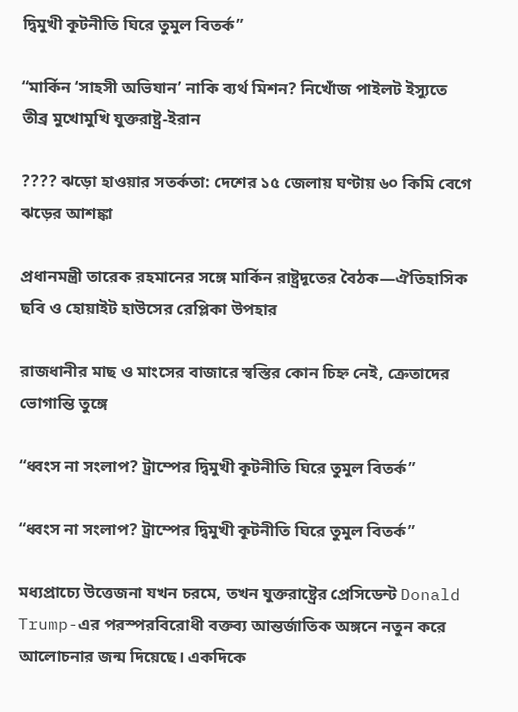দ্বিমুখী কূটনীতি ঘিরে তুমুল বিতর্ক”

“মার্কিন ‘সাহসী অভিযান’ নাকি ব্যর্থ মিশন? নিখোঁজ পাইলট ইস্যুতে তীব্র মুখোমুখি যুক্তরাষ্ট্র-ইরান

???? ঝড়ো হাওয়ার সতর্কতা: দেশের ১৫ জেলায় ঘণ্টায় ৬০ কিমি বেগে ঝড়ের আশঙ্কা

প্রধানমন্ত্রী তারেক রহমানের সঙ্গে মার্কিন রাষ্ট্রদূতের বৈঠক—ঐতিহাসিক ছবি ও হোয়াইট হাউসের রেপ্লিকা উপহার

রাজধানীর মাছ ও মাংসের বাজারে স্বস্তির কোন চিহ্ন নেই, ক্রেতাদের ভোগান্তি তুঙ্গে

“ধ্বংস না সংলাপ? ট্রাম্পের দ্বিমুখী কূটনীতি ঘিরে তুমুল বিতর্ক”

“ধ্বংস না সংলাপ? ট্রাম্পের দ্বিমুখী কূটনীতি ঘিরে তুমুল বিতর্ক”

মধ্যপ্রাচ্যে উত্তেজনা যখন চরমে, তখন যুক্তরাষ্ট্রের প্রেসিডেন্ট Donald Trump-এর পরস্পরবিরোধী বক্তব্য আন্তর্জাতিক অঙ্গনে নতুন করে আলোচনার জন্ম দিয়েছে। একদিকে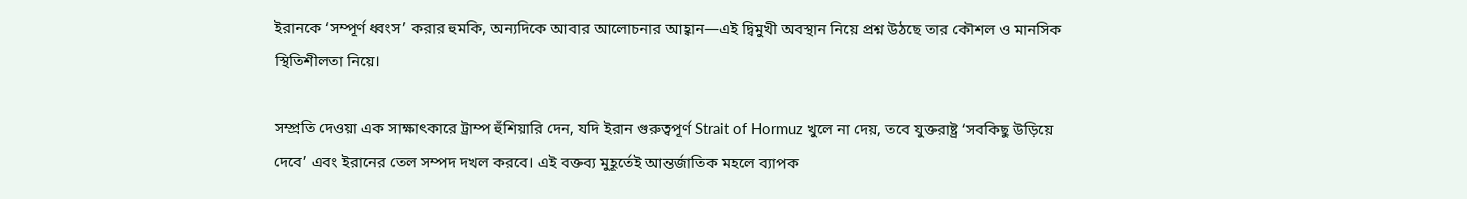ইরানকে ‘সম্পূর্ণ ধ্বংস’ করার হুমকি, অন্যদিকে আবার আলোচনার আহ্বান—এই দ্বিমুখী অবস্থান নিয়ে প্রশ্ন উঠছে তার কৌশল ও মানসিক স্থিতিশীলতা নিয়ে।

সম্প্রতি দেওয়া এক সাক্ষাৎকারে ট্রাম্প হুঁশিয়ারি দেন, যদি ইরান গুরুত্বপূর্ণ Strait of Hormuz খুলে না দেয়, তবে যুক্তরাষ্ট্র ‘সবকিছু উড়িয়ে দেবে’ এবং ইরানের তেল সম্পদ দখল করবে। এই বক্তব্য মুহূর্তেই আন্তর্জাতিক মহলে ব্যাপক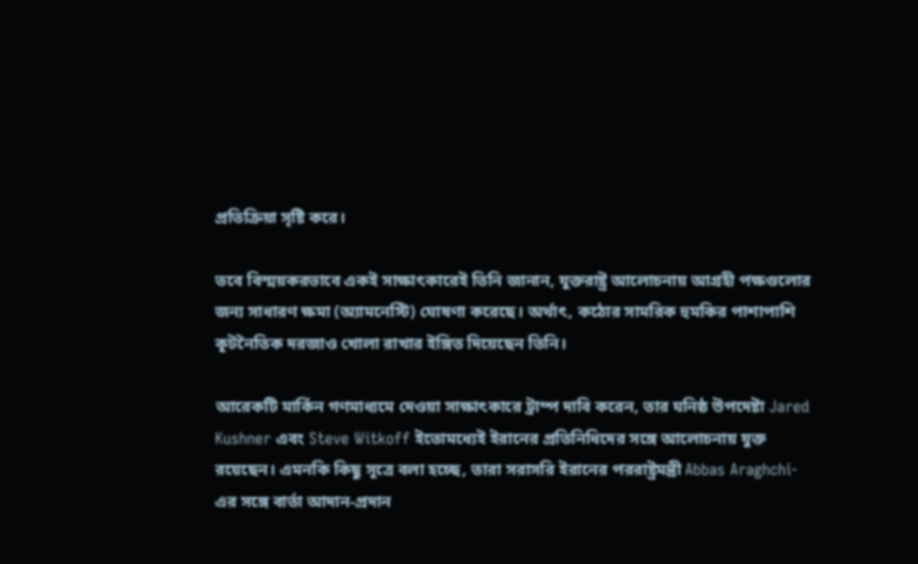প্রতিক্রিয়া সৃষ্টি করে।

তবে বিস্ময়করভাবে একই সাক্ষাৎকারেই তিনি জানান, যুক্তরাষ্ট্র আলোচনায় আগ্রহী পক্ষগুলোর জন্য সাধারণ ক্ষমা (অ্যামনেস্টি) ঘোষণা করেছে। অর্থাৎ, কঠোর সামরিক হুমকির পাশাপাশি কূটনৈতিক দরজাও খোলা রাখার ইঙ্গিত দিয়েছেন তিনি।

আরেকটি মার্কিন গণমাধ্যমে দেওয়া সাক্ষাৎকারে ট্রাম্প দাবি করেন, তার ঘনিষ্ঠ উপদেষ্টা Jared Kushner এবং Steve Witkoff ইতোমধ্যেই ইরানের প্রতিনিধিদের সঙ্গে আলোচনায় যুক্ত রয়েছেন। এমনকি কিছু সূত্রে বলা হচ্ছে, তারা সরাসরি ইরানের পররাষ্ট্রমন্ত্রী Abbas Araghchi-এর সঙ্গে বার্তা আদান-প্রদান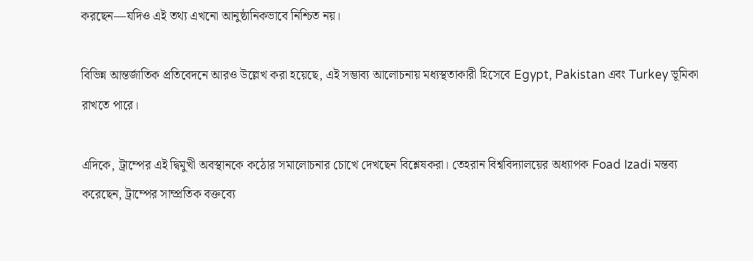করছেন—যদিও এই তথ্য এখনো আনুষ্ঠানিকভাবে নিশ্চিত নয়।

বিভিন্ন আন্তর্জাতিক প্রতিবেদনে আরও উল্লেখ করা হয়েছে, এই সম্ভাব্য আলোচনায় মধ্যস্থতাকারী হিসেবে Egypt, Pakistan এবং Turkey ভূমিকা রাখতে পারে।

এদিকে, ট্রাম্পের এই দ্বিমুখী অবস্থানকে কঠোর সমালোচনার চোখে দেখছেন বিশ্লেষকরা। তেহরান বিশ্ববিদ্যালয়ের অধ্যাপক Foad Izadi মন্তব্য করেছেন, ট্রাম্পের সাম্প্রতিক বক্তব্যে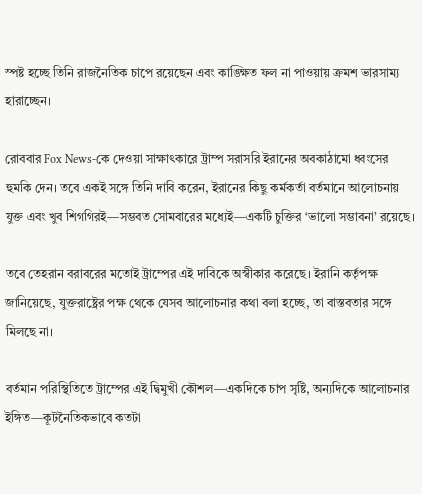স্পষ্ট হচ্ছে তিনি রাজনৈতিক চাপে রয়েছেন এবং কাঙ্ক্ষিত ফল না পাওয়ায় ক্রমশ ভারসাম্য হারাচ্ছেন।

রোববার Fox News-কে দেওয়া সাক্ষাৎকারে ট্রাম্প সরাসরি ইরানের অবকাঠামো ধ্বংসের হুমকি দেন। তবে একই সঙ্গে তিনি দাবি করেন, ইরানের কিছু কর্মকর্তা বর্তমানে আলোচনায় যুক্ত এবং খুব শিগগিরই—সম্ভবত সোমবারের মধ্যেই—একটি চুক্তির ‘ভালো সম্ভাবনা’ রয়েছে।

তবে তেহরান বরাবরের মতোই ট্রাম্পের এই দাবিকে অস্বীকার করেছে। ইরানি কর্তৃপক্ষ জানিয়েছে, যুক্তরাষ্ট্রের পক্ষ থেকে যেসব আলোচনার কথা বলা হচ্ছে, তা বাস্তবতার সঙ্গে মিলছে না।

বর্তমান পরিস্থিতিতে ট্রাম্পের এই দ্বিমুখী কৌশল—একদিকে চাপ সৃষ্টি, অন্যদিকে আলোচনার ইঙ্গিত—কূটনৈতিকভাবে কতটা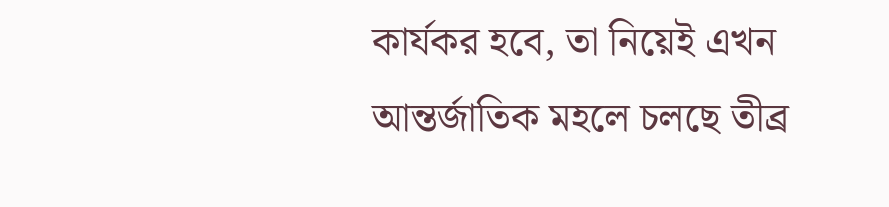কার্যকর হবে, তা নিয়েই এখন আন্তর্জাতিক মহলে চলছে তীব্র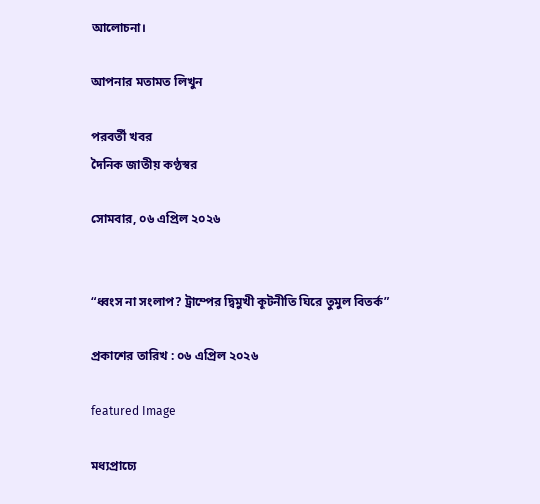আলোচনা।

আপনার মতামত লিখুন

পরবর্তী খবর
দৈনিক জাতীয় কণ্ঠস্বর

সোমবার, ০৬ এপ্রিল ২০২৬


“ধ্বংস না সংলাপ? ট্রাম্পের দ্বিমুখী কূটনীতি ঘিরে তুমুল বিতর্ক”

প্রকাশের তারিখ : ০৬ এপ্রিল ২০২৬

featured Image

মধ্যপ্রাচ্যে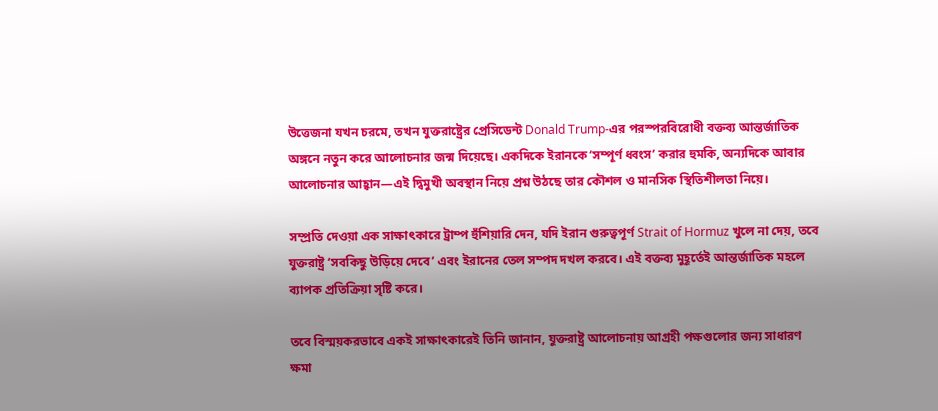উত্তেজনা যখন চরমে, তখন যুক্তরাষ্ট্রের প্রেসিডেন্ট Donald Trump-এর পরস্পরবিরোধী বক্তব্য আন্তর্জাতিক অঙ্গনে নতুন করে আলোচনার জন্ম দিয়েছে। একদিকে ইরানকে ‘সম্পূর্ণ ধ্বংস’ করার হুমকি, অন্যদিকে আবার আলোচনার আহ্বান—এই দ্বিমুখী অবস্থান নিয়ে প্রশ্ন উঠছে তার কৌশল ও মানসিক স্থিতিশীলতা নিয়ে।

সম্প্রতি দেওয়া এক সাক্ষাৎকারে ট্রাম্প হুঁশিয়ারি দেন, যদি ইরান গুরুত্বপূর্ণ Strait of Hormuz খুলে না দেয়, তবে যুক্তরাষ্ট্র ‘সবকিছু উড়িয়ে দেবে’ এবং ইরানের তেল সম্পদ দখল করবে। এই বক্তব্য মুহূর্তেই আন্তর্জাতিক মহলে ব্যাপক প্রতিক্রিয়া সৃষ্টি করে।

তবে বিস্ময়করভাবে একই সাক্ষাৎকারেই তিনি জানান, যুক্তরাষ্ট্র আলোচনায় আগ্রহী পক্ষগুলোর জন্য সাধারণ ক্ষমা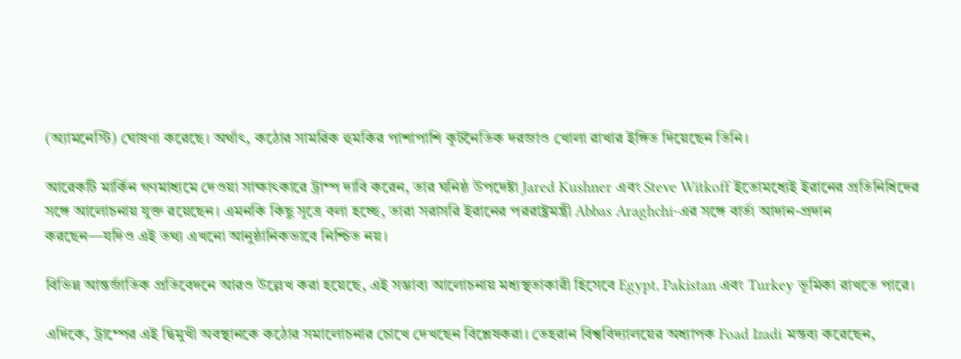(অ্যামনেস্টি) ঘোষণা করেছে। অর্থাৎ, কঠোর সামরিক হুমকির পাশাপাশি কূটনৈতিক দরজাও খোলা রাখার ইঙ্গিত দিয়েছেন তিনি।

আরেকটি মার্কিন গণমাধ্যমে দেওয়া সাক্ষাৎকারে ট্রাম্প দাবি করেন, তার ঘনিষ্ঠ উপদেষ্টা Jared Kushner এবং Steve Witkoff ইতোমধ্যেই ইরানের প্রতিনিধিদের সঙ্গে আলোচনায় যুক্ত রয়েছেন। এমনকি কিছু সূত্রে বলা হচ্ছে, তারা সরাসরি ইরানের পররাষ্ট্রমন্ত্রী Abbas Araghchi-এর সঙ্গে বার্তা আদান-প্রদান করছেন—যদিও এই তথ্য এখনো আনুষ্ঠানিকভাবে নিশ্চিত নয়।

বিভিন্ন আন্তর্জাতিক প্রতিবেদনে আরও উল্লেখ করা হয়েছে, এই সম্ভাব্য আলোচনায় মধ্যস্থতাকারী হিসেবে Egypt, Pakistan এবং Turkey ভূমিকা রাখতে পারে।

এদিকে, ট্রাম্পের এই দ্বিমুখী অবস্থানকে কঠোর সমালোচনার চোখে দেখছেন বিশ্লেষকরা। তেহরান বিশ্ববিদ্যালয়ের অধ্যাপক Foad Izadi মন্তব্য করেছেন,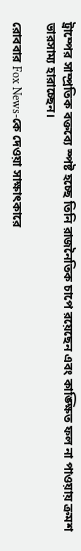ট্রাম্পের সাম্প্রতিক বক্তব্যে স্পষ্ট হচ্ছে তিনি রাজনৈতিক চাপে রয়েছেন এবং কাঙ্ক্ষিত ফল না পাওয়ায় ক্রমশ ভারসাম্য হারাচ্ছেন।

রোববার Fox News-কে দেওয়া সাক্ষাৎকারে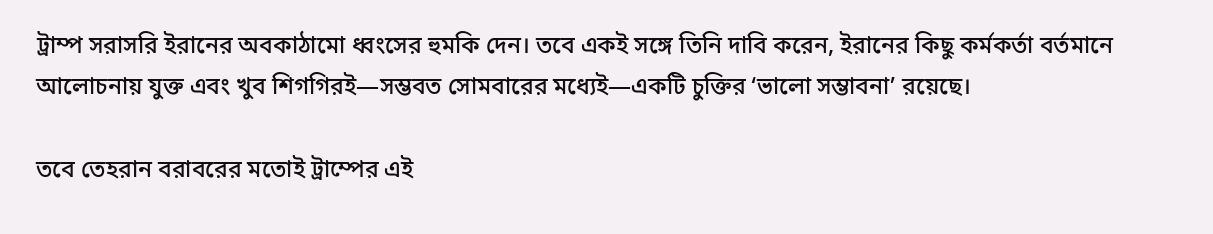ট্রাম্প সরাসরি ইরানের অবকাঠামো ধ্বংসের হুমকি দেন। তবে একই সঙ্গে তিনি দাবি করেন, ইরানের কিছু কর্মকর্তা বর্তমানে আলোচনায় যুক্ত এবং খুব শিগগিরই—সম্ভবত সোমবারের মধ্যেই—একটি চুক্তির ‘ভালো সম্ভাবনা’ রয়েছে।

তবে তেহরান বরাবরের মতোই ট্রাম্পের এই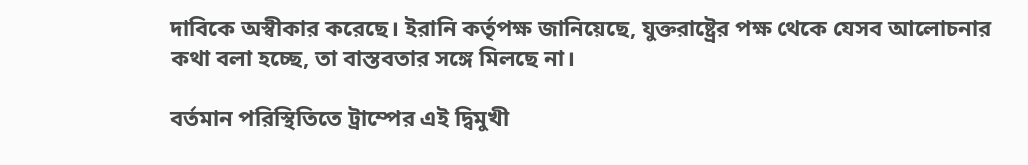দাবিকে অস্বীকার করেছে। ইরানি কর্তৃপক্ষ জানিয়েছে, যুক্তরাষ্ট্রের পক্ষ থেকে যেসব আলোচনার কথা বলা হচ্ছে, তা বাস্তবতার সঙ্গে মিলছে না।

বর্তমান পরিস্থিতিতে ট্রাম্পের এই দ্বিমুখী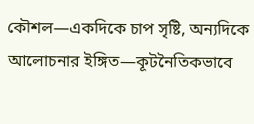কৌশল—একদিকে চাপ সৃষ্টি, অন্যদিকে আলোচনার ইঙ্গিত—কূটনৈতিকভাবে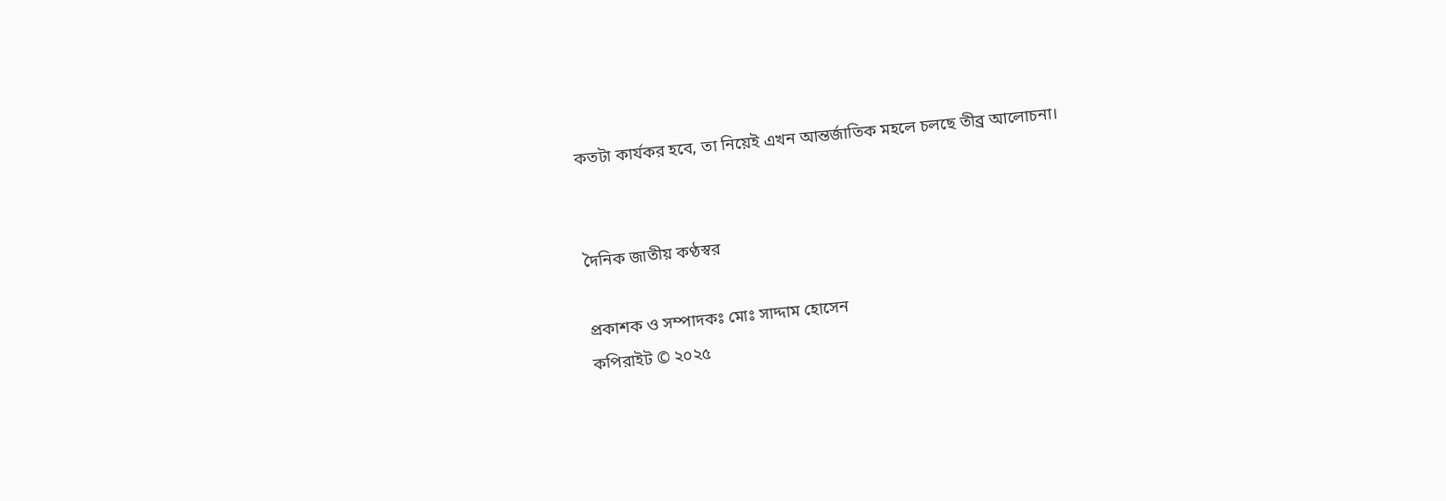কতটা কার্যকর হবে, তা নিয়েই এখন আন্তর্জাতিক মহলে চলছে তীব্র আলোচনা।


দৈনিক জাতীয় কণ্ঠস্বর

প্রকাশক ও সম্পাদকঃ মোঃ সাদ্দাম হোসেন
কপিরাইট © ২০২৫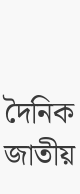দৈনিক জাতীয়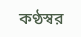কণ্ঠস্বর